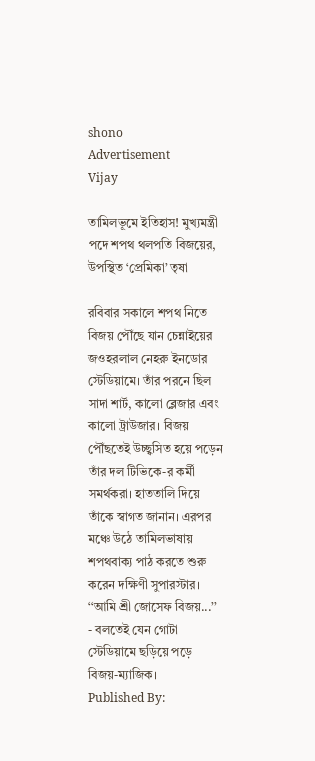shono
Advertisement
Vijay

তামিলভূমে ইতিহাস! মুখ্যমন্ত্রী পদে শপথ থলপতি বিজয়ের, উপস্থিত ‘প্রেমিকা’ তৃষা

রবিবার সকালে শপথ নিতে বিজয় পৌঁছে যান চেন্নাইয়ের জওহরলাল নেহরু ইনডোর স্টেডিয়ামে। তাঁর পরনে ছিল সাদা শার্ট, কালো ব্লেজার এবং কালো ট্রাউজার। বিজয় পৌঁছতেই উচ্ছ্বসিত হয়ে পড়েন তাঁর দল টিভিকে-র কর্মী সমর্থকরা। হাততালি দিয়ে তাঁকে স্বাগত জানান। এরপর মঞ্চে উঠে তামিলভাষায় শপথবাক্য পাঠ করতে শুরু করেন দক্ষিণী সুপারস্টার। ‘‘আমি শ্রী জোসেফ বিজয়...’’ - বলতেই যেন গোটা স্টেডিয়ামে ছড়িয়ে পড়ে বিজয়-ম্যাজিক।
Published By: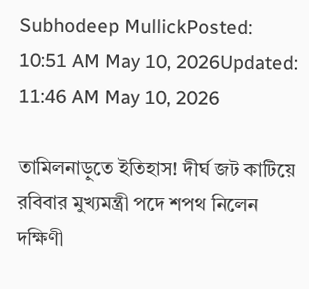Subhodeep MullickPosted: 10:51 AM May 10, 2026Updated: 11:46 AM May 10, 2026

তামিলনাড়ুতে ইতিহাস! দীর্ঘ জট কাটিয়ে রবিবার মুখ্যমন্ত্রী পদে শপথ নিলেন দক্ষিণী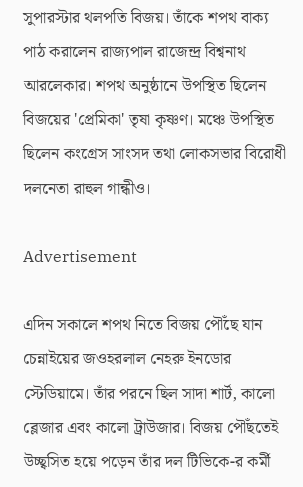সুপারস্টার থলপতি বিজয়। তাঁকে শপথ বাক্য পাঠ করালেন রাজ্যপাল রাজেন্দ্র বিশ্বনাথ আরলেকার। শপথ অনুষ্ঠানে উপস্থিত ছিলেন বিজয়ের 'প্রেমিকা' তৃষা কৃষ্ণণ। মঞ্চে উপস্থিত ছিলেন কংগ্রেস সাংসদ তথা লোকসভার বিরোধী দলনেতা রাহুল গান্ধীও।

Advertisement

এদিন সকালে শপথ নিতে বিজয় পৌঁছে যান চেন্নাইয়ের জওহরলাল নেহরু ইনডোর স্টেডিয়ামে। তাঁর পরনে ছিল সাদা শার্ট, কালো ব্লেজার এবং কালো ট্রাউজার। বিজয় পৌঁছতেই উচ্ছ্বসিত হয়ে পড়েন তাঁর দল টিভিকে-র কর্মী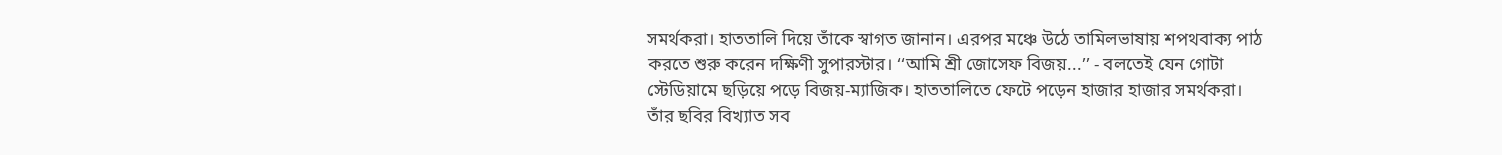সমর্থকরা। হাততালি দিয়ে তাঁকে স্বাগত জানান। এরপর মঞ্চে উঠে তামিলভাষায় শপথবাক্য পাঠ করতে শুরু করেন দক্ষিণী সুপারস্টার। ‘‘আমি শ্রী জোসেফ বিজয়...’’ - বলতেই যেন গোটা স্টেডিয়ামে ছড়িয়ে পড়ে বিজয়-ম্যাজিক। হাততালিতে ফেটে পড়েন হাজার হাজার সমর্থকরা। তাঁর ছবির বিখ্যাত সব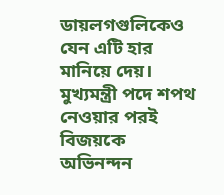ডায়লগগুলিকেও যেন এটি হার মানিয়ে দেয়। মুখ্যমন্ত্রী পদে শপথ নেওয়ার পরই বিজয়কে অভিনন্দন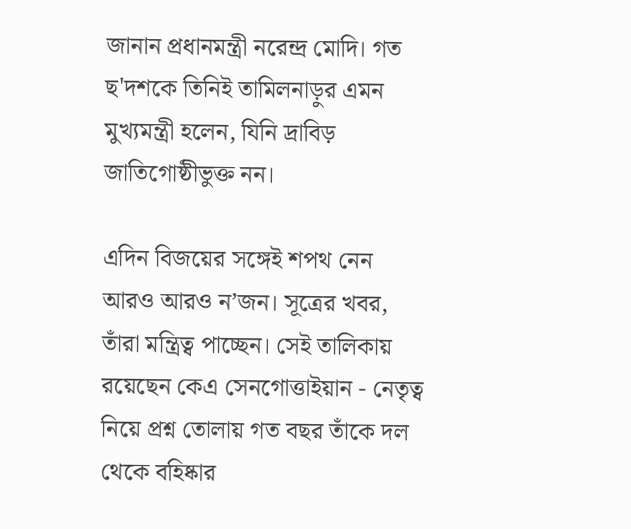জানান প্রধানমন্ত্রী নরেন্দ্র মোদি। গত ছ'দশকে তিনিই তামিলনাড়ুর এমন মুখ্যমন্ত্রী হলেন, যিনি দ্রাবিড় জাতিগোষ্ঠীভুক্ত নন।

এদিন বিজয়ের সঙ্গেই শপথ নেন আরও আরও ন’জন। সূত্রের খবর, তাঁরা মন্ত্রিত্ব পাচ্ছেন। সেই তালিকায় রয়েছেন কেএ সেনগোত্তাইয়ান - নেতৃত্ব নিয়ে প্রশ্ন তোলায় গত বছর তাঁকে দল থেকে বহিষ্কার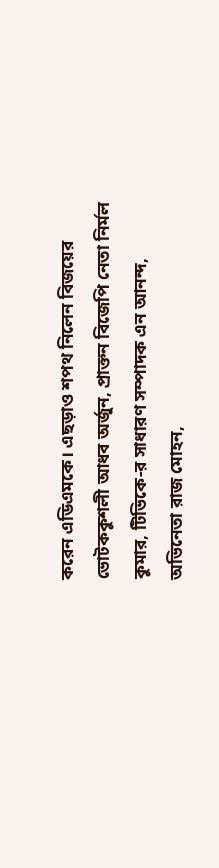করেন এডিএমকে। এছড়াও শপথ নিলেন বিজয়ের ভোটককুশলী আধব অর্জুন, প্রাক্তন বিজেপি নেতা নির্মল কুমার, টিভিকে-র সাধারণ সম্পাদক এন আনন্দ, অভিনেতা রাজ মোহন,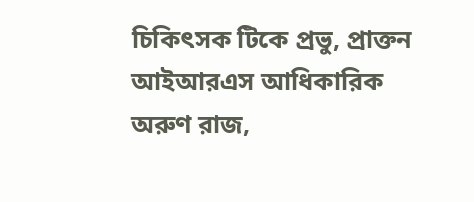চিকিৎসক টিকে প্রভু, প্রাক্তন আইআরএস আধিকারিক অরুণ রাজ,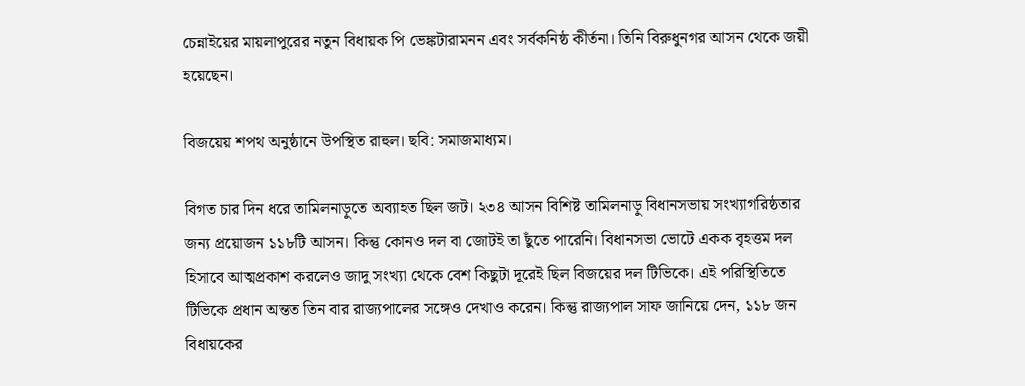চেন্নাইয়ের মায়লাপুরের নতুন বিধায়ক পি ভেঙ্কটারামনন এবং সর্বকনিষ্ঠ কীর্তনা। তিনি বিরুধুনগর আসন থেকে জয়ী হয়েছেন।

বিজয়েয় শপথ অনুষ্ঠানে উপস্থিত রাহুল। ছবি: সমাজমাধ্যম।

বিগত চার দিন ধরে তামিলনাড়ুতে অব্যাহত ছিল জট। ২৩৪ আসন বিশিষ্ট তামিলনাড়ু বিধানসভায় সংখ্যাগরিষ্ঠতার জন্য প্রয়োজন ১১৮টি আসন। কিন্তু কোনও দল বা জোটই তা ছুঁতে পারেনি। বিধানসভা ভোটে একক বৃহত্তম দল হিসাবে আত্মপ্রকাশ করলেও জাদু সংখ্যা থেকে বেশ কিছুটা দূরেই ছিল বিজয়ের দল টিভিকে। এই পরিস্থিতিতে টিভিকে প্রধান অন্তত তিন বার রাজ্যপালের সঙ্গেও দেখাও করেন। কিন্তু রাজ্যপাল সাফ জানিয়ে দেন, ১১৮ জন বিধায়কের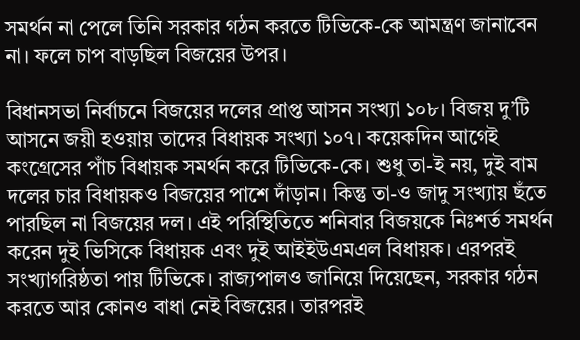সমর্থন না পেলে তিনি সরকার গঠন করতে টিভিকে-কে আমন্ত্রণ জানাবেন না। ফলে চাপ বাড়ছিল বিজয়ের উপর।

বিধানসভা নির্বাচনে বিজয়ের দলের প্রাপ্ত আসন সংখ্যা ১০৮। বিজয় দু’টি আসনে জয়ী হওয়ায় তাদের বিধায়ক সংখ্যা ১০৭। কয়েকদিন আগেই কংগ্রেসের পাঁচ বিধায়ক সমর্থন করে টিভিকে-কে। শুধু তা-ই নয়, দুই বাম দলের চার বিধায়কও বিজয়ের পাশে দাঁড়ান। কিন্তু তা-ও জাদু সংখ্যায় ছঁতে পারছিল না বিজয়ের দল। এই পরিস্থিতিতে শনিবার বিজয়কে নিঃশর্ত সমর্থন করেন দুই ভিসিকে বিধায়ক এবং দুই আইইউএমএল বিধায়ক। এরপরই সংখ্যাগরিষ্ঠতা পায় টিভিকে। রাজ্যপালও জানিয়ে দিয়েছেন, সরকার গঠন করতে আর কোনও বাধা নেই বিজয়ের। তারপরই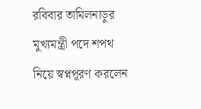রবিবার তামিলনাড়ুর মুখ্যমন্ত্রী পদে শপথ নিয়ে স্বপ্নপূরণ করলেন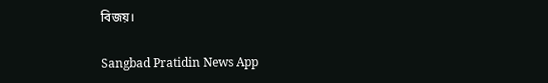বিজয়।

Sangbad Pratidin News App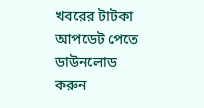খবরের টাটকা আপডেট পেতে ডাউনলোড করুন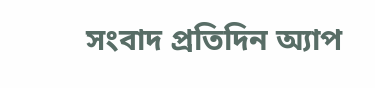সংবাদ প্রতিদিন অ্যাপ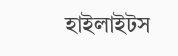হাইলাইটস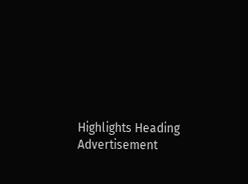Highlights Heading
Advertisement